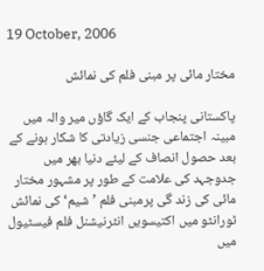19 October, 2006

مختار مائی پر مبنی فلم کی نمائش

پاکستانی پنجاب کے ایک گاؤں میر والہ میں مبینہ اجتماعی جنسی زیادتی کا شکار ہونے کے بعد حصول انصاف کے لیئے دنیا بھر میں جدوجہد کی علامت کے طور پر مشہور مختار مائی کی زند گی پرمبنی فلم ’شیم‘ کی نمائش ٹورانٹو میں اکتیسویں انٹرنیشنل فلم فیسٹیول میں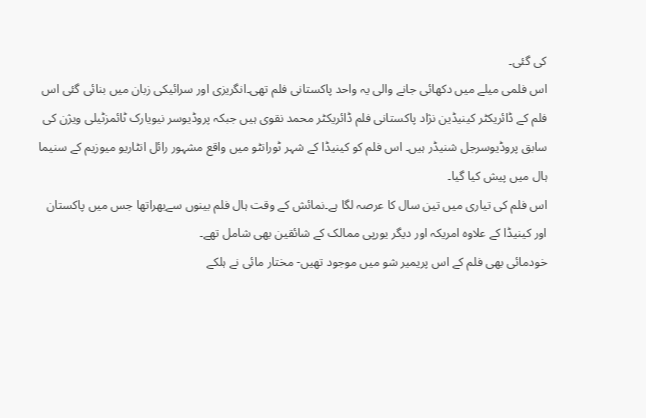کی گئی۔
اس فلمی میلے میں دکھائی جانے والی یہ واحد پاکستانی فلم تھی۔انگریزی اور سرائیکی زبان میں بنائی گئی اس فلم کے ڈائریکٹر کینیڈین نژاد پاکستانی فلم ڈائریکٹر محمد نقوی ہیں جبکہ پروڈیوسر نیویارک ٹائمزٹیلی ویژن کی سابق پروڈیوسرجل شنیڈر ہیں۔ اس فلم کو کینیڈا کے شہر ٹورانٹو میں واقع مشہور رائل انٹاریو میوزیم کے سنیما ہال میں پیش کیا گیا۔
اس فلم کی تیاری میں تین سال کا عرصہ لگا ہے۔نمائش کے وقت ہال فلم بینوں سےبھراتھا جس میں پاکستان اور کینیڈا کے علاوہ امریکہ اور دیگر یورپی ممالک کے شائقین بھی شامل تھے۔
خودمائی بھی فلم کے اس پریمیر شو میں موجود تھیں- مختار مائی نے ہلکے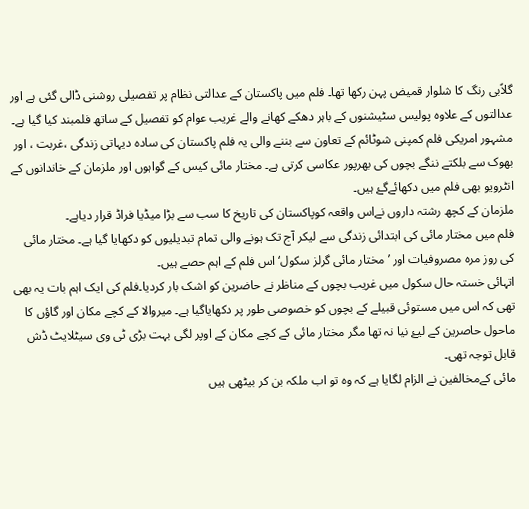گلاًبی رنگ کا شلوار قمیض پہن رکھا تھا۔ فلم میں پاکستان کے عدالتی نظام پر تفصیلی روشنی ڈالی گئی ہے اور عدالتوں کے علاوہ پولیس سٹیشنوں کے باہر دھکے کھانے والے غریب عوام کو تفصیل کے ساتھ فلمبند کیا گیا ہے۔
مشہور امریکی فلم کمپنی شوٹائم کے تعاون سے بننے والی یہ فلم پاکستان کی سادہ دیہاتی زندگی ،غربت ، اور بھوک سے بلکتے ننگے بچوں کی بھرپور عکاسی کرتی ہے۔ مختار مائی کیس کے گواہوں اور ملزمان کے خاندانوں کے انٹرویو بھی فلم میں دکھائےگۓ ہیں۔
ملزمان کے کچھ رشتہ داروں نےاس واقعہ کوپاکستان کی تاریخ کا سب سے بڑا میڈیا فراڈ قرار دیاہے۔
فلم میں مختار مائی کی ابتدائی زندگی سے لیکر آج تک ہونے والی تمام تبدیلیوں کو دکھایا گیا ہے۔ مختار مائی کی روز مرہ مصروفیات اور ’مختار مائی گرلز سکول‘ اس فلم کے اہم حصے ہیں۔
اتہائی خستہ حال سکول میں غریب بچوں کے مناظر نے حاضرین کو اشک بار کردیا۔فلم کی ایک اہم بات یہ بھی تھی کہ اس میں مستوئی قبیلے کے بچوں کو خصوصی طور پر دکھایاگیا ہے۔ میروالا کے کچے مکان اور گاؤں کا ماحول حاصرین کے لیۓ نیا نہ تھا مگر مختار مائی کے کچے مکان کے اوپر لگی بہت بڑی ٹی وی سیٹلایٹ ڈش قابل توجہ تھی۔
مائی کےمخالفین نے الزام لگایا ہے کہ وہ تو اب ملکہ بن کر بیٹھی ہیں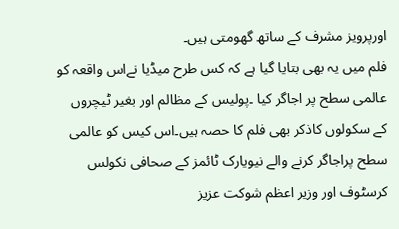اورپرویز مشرف کے ساتھ گھومتی ہیں۔
فلم میں یہ بھی بتایا گیا ہے کہ کس طرح میڈیا نےاس واقعہ کو عالمی سطح پر اجاگر کیا ۔پولیس کے مظالم اور بغیر ٹیچروں کے سکولوں کاذکر بھی فلم کا حصہ ہیں۔اس کیس کو عالمی سطح پراجاگر کرنے والے نیویارک ٹائمز کے صحافی نکولس کرسٹوف اور وزیر اعظم شوکت عزیز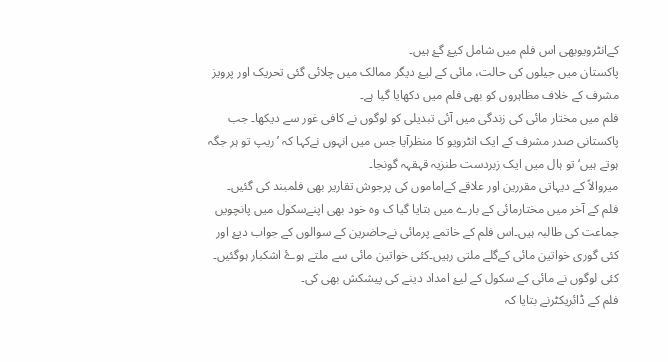کےانٹرویوبھی اس فلم میں شامل کیۓ گۓ ہیں۔
پاکستان میں جیلوں کی حالت، مائی کے لیۓ دیگر ممالک میں چلائی گئی تحریک اور پرویز مشرف کے خلاف مظاہروں کو بھی فلم میں دکھایا گیا ہے۔
فلم میں مختار مائی کی زندگی میں آئی تبدیلی کو لوگوں نے کافی غور سے دیکھا۔ جب پاکستانی صدر مشرف کے ایک انٹرویو کا منظرآیا جس میں انہوں نےکہا کہ ’ریپ تو ہر جگہ ہوتے ہیں‘ تو ہال میں ایک زبردست طنزیہ قہقہہ گونجا۔
میروالاً کے دیہاتی مقررین اور علاقے کےاماموں کی پرجوش تقاریر بھی فلمبند کی گئیں۔
فلم کے آخر میں مختارمائی کے بارے میں بتایا گیا ک وہ خود بھی اپنےسکول میں پانچویں جماعت کی طالبہ ہیں۔اس فلم کے خاتمے پرمائی نےحاضرین کے سوالوں کے جواب دیۓ اور کئی گوری خواتین مائی کےگلے ملتی رہیں۔کئی خواتین مائی سے ملتے ہوۓ اشکبار ہوگئیں۔ کئی لوگوں نے مائی کے سکول کے لیۓ امداد دینے کی پیشکش بھی کی۔
فلم کے ڈائریکٹرنے بتایا کہ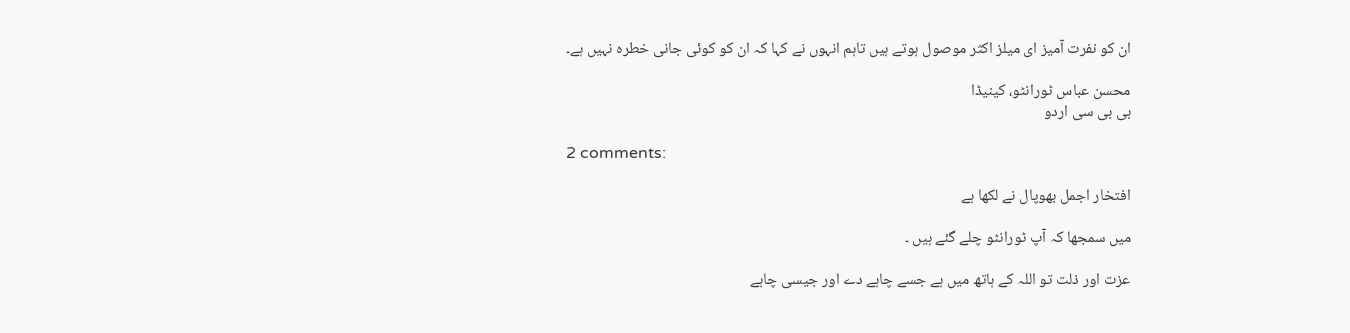ان کو نفرت آمیز ای میلز اکثر موصول ہوتے ہیں تاہم انہوں نے کہا کہ ان کو کوئی جانی خطرہ نہیں ہے۔

محسن عباس ٹورانٹو، کینیڈا
بی بی سی اردو

2 comments:

افتخار اجمل بھوپال نے لکھا ہے

ميں سمجھا کہ آپ ٹورانٹو چلے گئے ہيں ۔

عزت اور ذلت تو اللہ کے ہاتھ ميں ہے جسے چاہے دے اور جيسی چاہے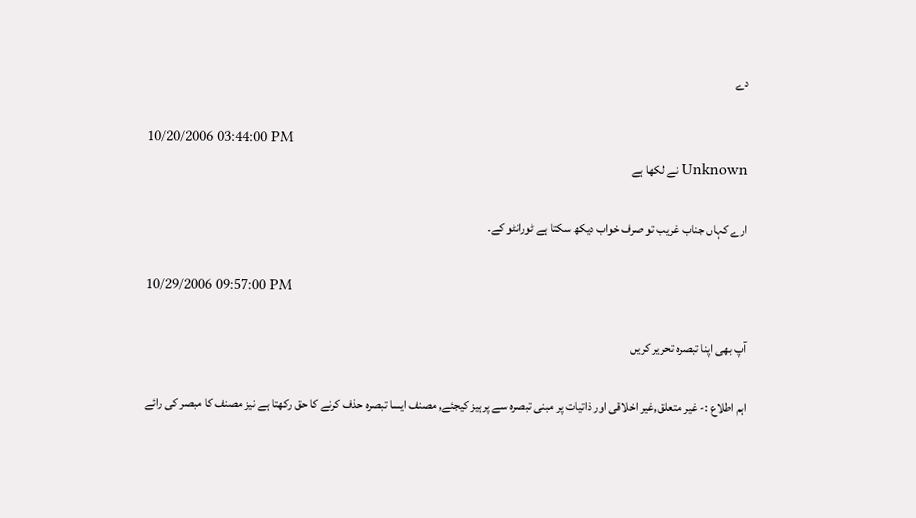دے

10/20/2006 03:44:00 PM
Unknown نے لکھا ہے

ارے کہاں جناب غریب تو صرف خواب دیکھ سکتا ہے ٹورانٹو کے۔

10/29/2006 09:57:00 PM

آپ بھی اپنا تبصرہ تحریر کریں

اہم اطلاع :- غیر متعلق,غیر اخلاقی اور ذاتیات پر مبنی تبصرہ سے پرہیز کیجئے, مصنف ایسا تبصرہ حذف کرنے کا حق رکھتا ہے نیز مصنف کا مبصر کی رائے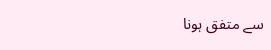سے متفق ہونا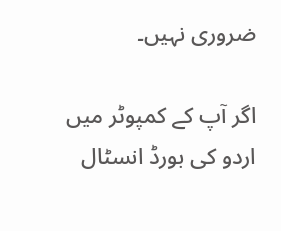ضروری نہیں۔

اگر آپ کے کمپوٹر میں اردو کی بورڈ انسٹال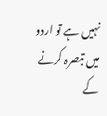نہیں ہے تو اردو میں تبصرہ کرنے کے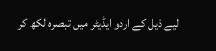لیے ذیل کے اردو ایڈیٹر میں تبصرہ لکھ کر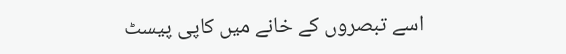اسے تبصروں کے خانے میں کاپی پیسٹ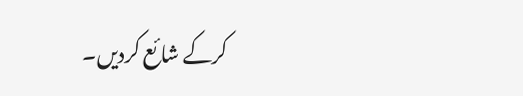کرکے شائع کردیں۔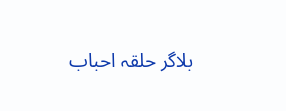بلاگر حلقہ احباب